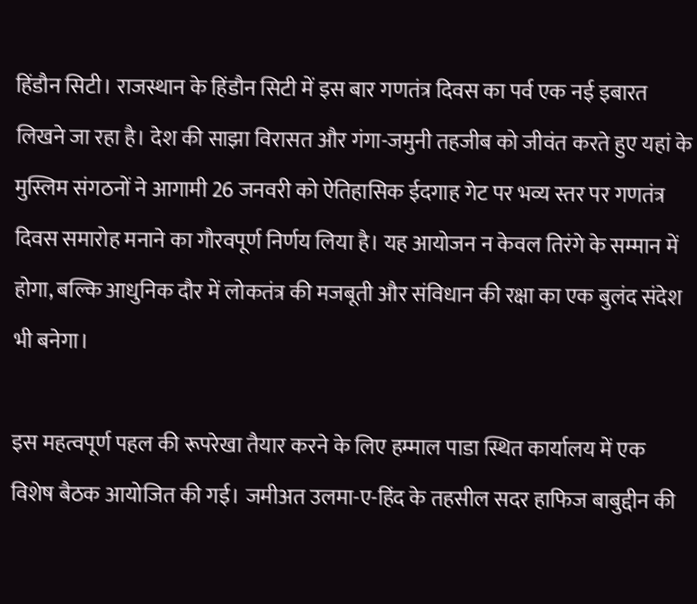हिंडौन सिटी। राजस्थान के हिंडौन सिटी में इस बार गणतंत्र दिवस का पर्व एक नई इबारत लिखने जा रहा है। देश की साझा विरासत और गंगा-जमुनी तहजीब को जीवंत करते हुए यहां के मुस्लिम संगठनों ने आगामी 26 जनवरी को ऐतिहासिक ईदगाह गेट पर भव्य स्तर पर गणतंत्र दिवस समारोह मनाने का गौरवपूर्ण निर्णय लिया है। यह आयोजन न केवल तिरंगे के सम्मान में होगा, बल्कि आधुनिक दौर में लोकतंत्र की मजबूती और संविधान की रक्षा का एक बुलंद संदेश भी बनेगा।

इस महत्वपूर्ण पहल की रूपरेखा तैयार करने के लिए हम्माल पाडा स्थित कार्यालय में एक विशेष बैठक आयोजित की गई। जमीअत उलमा-ए-हिंद के तहसील सदर हाफिज बाबुद्दीन की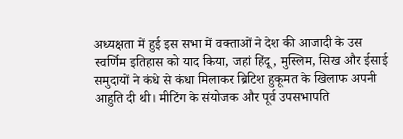अध्यक्षता में हुई इस सभा में वक्ताओं ने देश की आजादी के उस स्वर्णिम इतिहास को याद किया, जहां हिंदू, मुस्लिम, सिख और ईसाई समुदायों ने कंधे से कंधा मिलाकर ब्रिटिश हुकूमत के खिलाफ अपनी आहुति दी थी। मीटिंग के संयोजक और पूर्व उपसभापति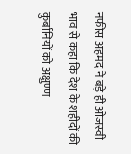नफीस अहमद ने बड़े ही ओजस्वी भाव से कहा कि देश के शहीदों की कुर्बानियों को अक्षुण्ण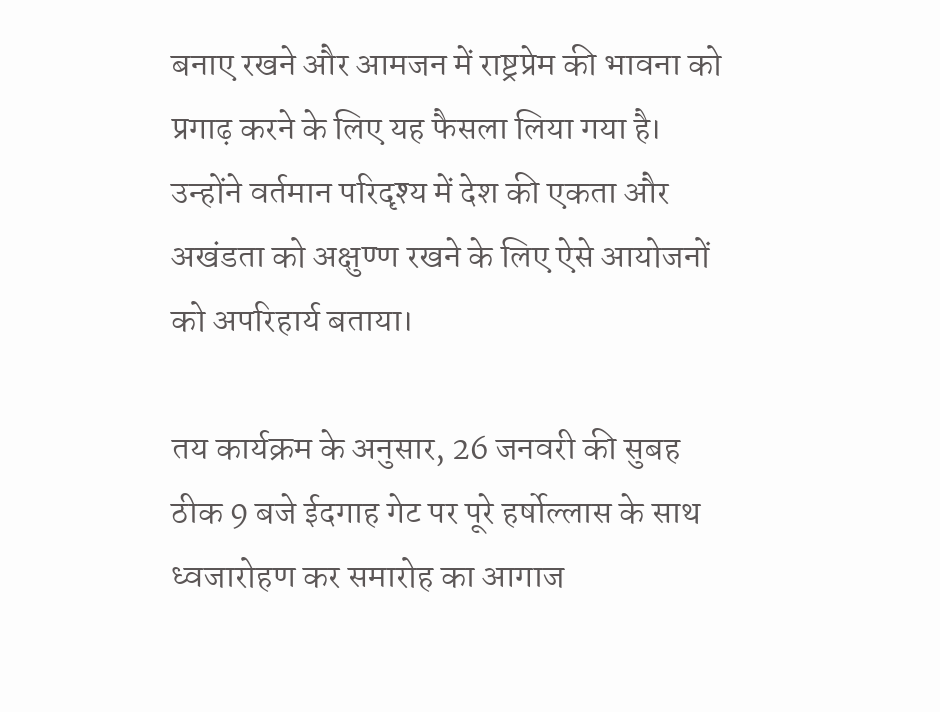बनाए रखने और आमजन में राष्ट्रप्रेम की भावना को प्रगाढ़ करने के लिए यह फैसला लिया गया है। उन्होंने वर्तमान परिदृश्य में देश की एकता और अखंडता को अक्षुण्ण रखने के लिए ऐसे आयोजनों को अपरिहार्य बताया।

तय कार्यक्रम के अनुसार, 26 जनवरी की सुबह ठीक 9 बजे ईदगाह गेट पर पूरे हर्षोल्लास के साथ ध्वजारोहण कर समारोह का आगाज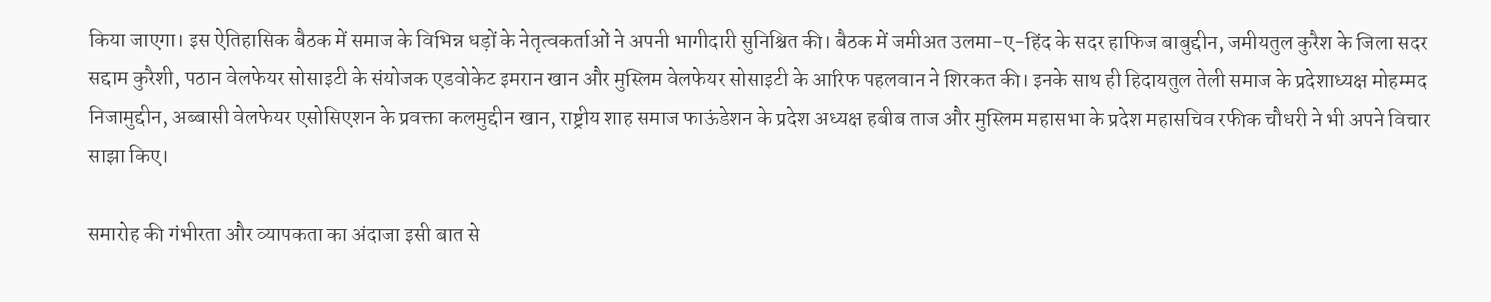किया जाएगा। इस ऐतिहासिक बैठक में समाज के विभिन्न धड़ों के नेतृत्वकर्ताओं ने अपनी भागीदारी सुनिश्चित की। बैठक में जमीअत उलमा-ए-हिंद के सदर हाफिज बाबुद्दीन, जमीयतुल कुरैश के जिला सदर सद्दाम कुरैशी, पठान वेलफेयर सोसाइटी के संयोजक एडवोकेट इमरान खान और मुस्लिम वेलफेयर सोसाइटी के आरिफ पहलवान ने शिरकत की। इनके साथ ही हिदायतुल तेली समाज के प्रदेशाध्यक्ष मोहम्मद निजामुद्दीन, अब्बासी वेलफेयर एसोसिएशन के प्रवक्ता कलमुद्दीन खान, राष्ट्रीय शाह समाज फाऊंडेशन के प्रदेश अध्यक्ष हबीब ताज और मुस्लिम महासभा के प्रदेश महासचिव रफीक चौधरी ने भी अपने विचार साझा किए।

समारोह की गंभीरता और व्यापकता का अंदाजा इसी बात से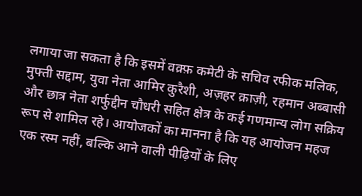लगाया जा सकता है कि इसमें वक़्फ़ कमेटी के सचिव रफीक मलिक, मुफ्ती सद्दाम, युवा नेता आमिर कुरैशी, अज़हर क़ाज़ी, रहमान अब्बासी और छात्र नेता शर्फुद्दीन चौधरी सहित क्षेत्र के कई गणमान्य लोग सक्रिय रूप से शामिल रहे। आयोजकों का मानना है कि यह आयोजन महज एक रस्म नहीं, बल्कि आने वाली पीढ़ियों के लिए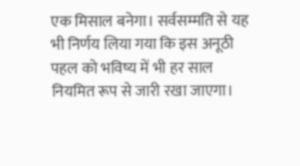एक मिसाल बनेगा। सर्वसम्मति से यह भी निर्णय लिया गया कि इस अनूठी पहल को भविष्य में भी हर साल नियमित रूप से जारी रखा जाएगा।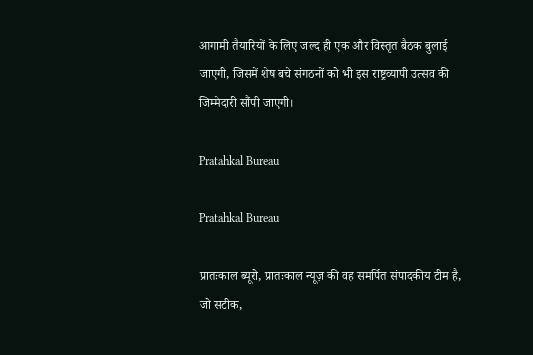आगामी तैयारियों के लिए जल्द ही एक और विस्तृत बैठक बुलाई जाएगी, जिसमें शेष बचे संगठनों को भी इस राष्ट्रव्यापी उत्सव की जिम्मेदारी सौंपी जाएगी।

Pratahkal Bureau

Pratahkal Bureau

प्रातःकाल ब्यूरो, प्रातःकाल न्यूज़ की वह समर्पित संपादकीय टीम है, जो सटीक,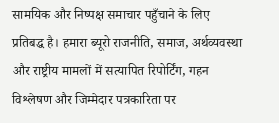सामयिक और निष्पक्ष समाचार पहुँचाने के लिए प्रतिबद्ध है। हमारा ब्यूरो राजनीति, समाज, अर्थव्यवस्था और राष्ट्रीय मामलों में सत्यापित रिपोर्टिंग, गहन विश्लेषण और जिम्मेदार पत्रकारिता पर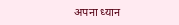अपना ध्यान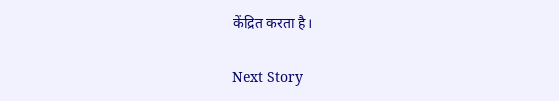केंद्रित करता है।

Next Story